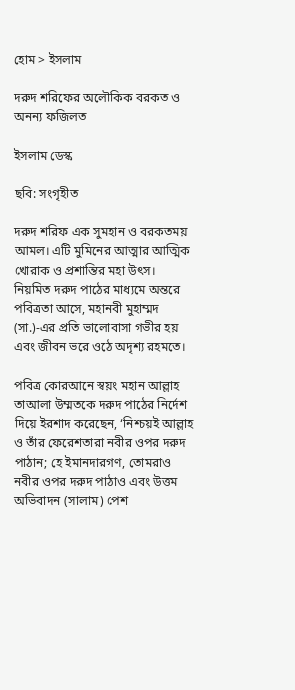হোম > ইসলাম

দরুদ শরিফের অলৌকিক বরকত ও অনন্য ফজিলত

ইসলাম ডেস্ক

ছবি: সংগৃহীত

দরুদ শরিফ এক সুমহান ও বরকতময় আমল। এটি মুমিনের আত্মার আত্মিক খোরাক ও প্রশান্তির মহা উৎস। নিয়মিত দরুদ পাঠের মাধ্যমে অন্তরে পবিত্রতা আসে, মহানবী মুহাম্মদ (সা.)-এর প্রতি ভালোবাসা গভীর হয় এবং জীবন ভরে ওঠে অদৃশ্য রহমতে।

পবিত্র কোরআনে স্বয়ং মহান আল্লাহ তাআলা উম্মতকে দরুদ পাঠের নির্দেশ দিয়ে ইরশাদ করেছেন, ‘নিশ্চয়ই আল্লাহ ও তাঁর ফেরেশতারা নবীর ওপর দরুদ পাঠান; হে ইমানদারগণ, তোমরাও নবীর ওপর দরুদ পাঠাও এবং উত্তম অভিবাদন (সালাম) পেশ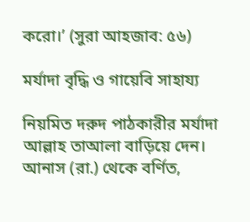করো।’ (সুরা আহজাব: ৫৬)

মর্যাদা বৃদ্ধি ও গায়েবি সাহায্য

নিয়মিত দরুদ পাঠকারীর মর্যাদা আল্লাহ তাআলা বাড়িয়ে দেন। আনাস (রা.) থেকে বর্ণিত,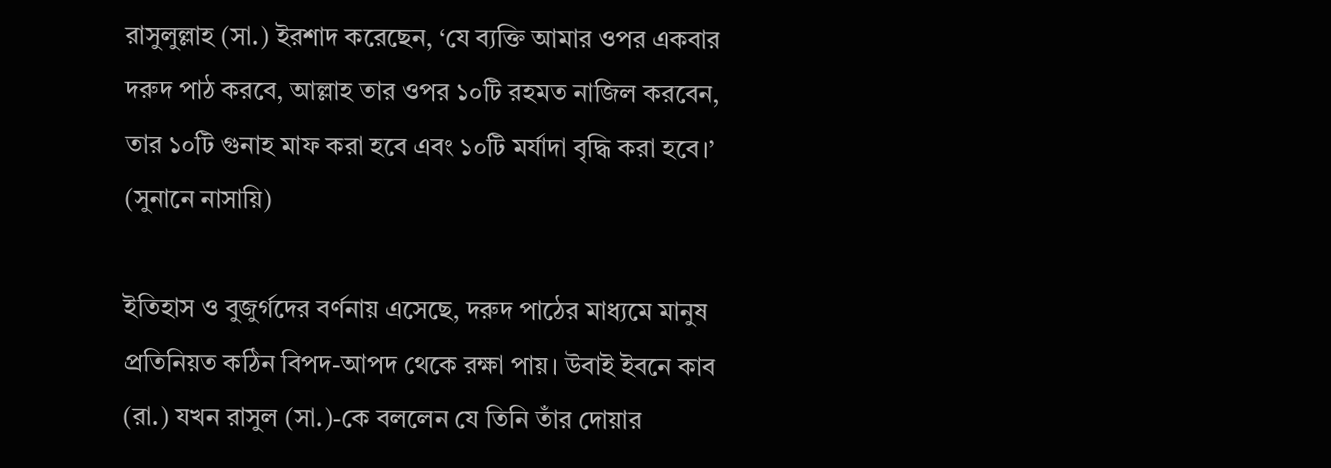রাসুলুল্লাহ (সা.) ইরশাদ করেছেন, ‘যে ব্যক্তি আমার ওপর একবার দরুদ পাঠ করবে, আল্লাহ তার ওপর ১০টি রহমত নাজিল করবেন, তার ১০টি গুনাহ মাফ করা হবে এবং ১০টি মর্যাদা বৃদ্ধি করা হবে।’ (সুনানে নাসায়ি)

ইতিহাস ও বুজুর্গদের বর্ণনায় এসেছে, দরুদ পাঠের মাধ্যমে মানুষ প্রতিনিয়ত কঠিন বিপদ-আপদ থেকে রক্ষা পায়। উবাই ইবনে কাব (রা.) যখন রাসুল (সা.)-কে বললেন যে তিনি তাঁর দোয়ার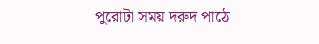পুরোটা সময় দরুদ পাঠে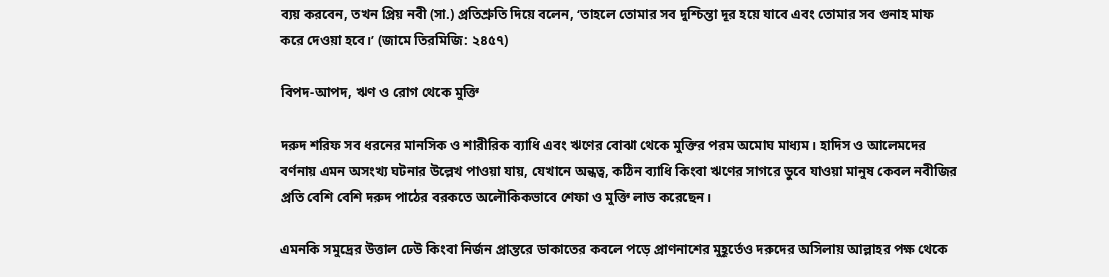ব্যয় করবেন, তখন প্রিয় নবী (সা.) প্রতিশ্রুতি দিয়ে বলেন, ‘তাহলে তোমার সব দুশ্চিন্তা দূর হয়ে যাবে এবং তোমার সব গুনাহ মাফ করে দেওয়া হবে।’ (জামে তিরমিজি: ২৪৫৭)

বিপদ-আপদ, ঋণ ও রোগ থেকে মুক্তি

দরুদ শরিফ সব ধরনের মানসিক ও শারীরিক ব্যাধি এবং ঋণের বোঝা থেকে মুক্তির পরম অমোঘ মাধ্যম। হাদিস ও আলেমদের বর্ণনায় এমন অসংখ্য ঘটনার উল্লেখ পাওয়া যায়, যেখানে অন্ধত্ব, কঠিন ব্যাধি কিংবা ঋণের সাগরে ডুবে যাওয়া মানুষ কেবল নবীজির প্রতি বেশি বেশি দরুদ পাঠের বরকতে অলৌকিকভাবে শেফা ও মুক্তি লাভ করেছেন।

এমনকি সমুদ্রের উত্তাল ঢেউ কিংবা নির্জন প্রান্তরে ডাকাতের কবলে পড়ে প্রাণনাশের মুহূর্তেও দরুদের অসিলায় আল্লাহর পক্ষ থেকে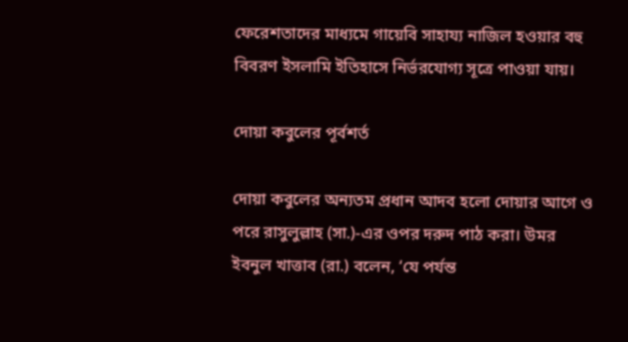ফেরেশতাদের মাধ্যমে গায়েবি সাহায্য নাজিল হওয়ার বহু বিবরণ ইসলামি ইতিহাসে নির্ভরযোগ্য সূত্রে পাওয়া যায়।

দোয়া কবুলের পূর্বশর্ত

দোয়া কবুলের অন্যতম প্রধান আদব হলো দোয়ার আগে ও পরে রাসুলুল্লাহ (সা.)-এর ওপর দরুদ পাঠ করা। উমর ইবনুল খাত্তাব (রা.) বলেন, ‘যে পর্যন্ত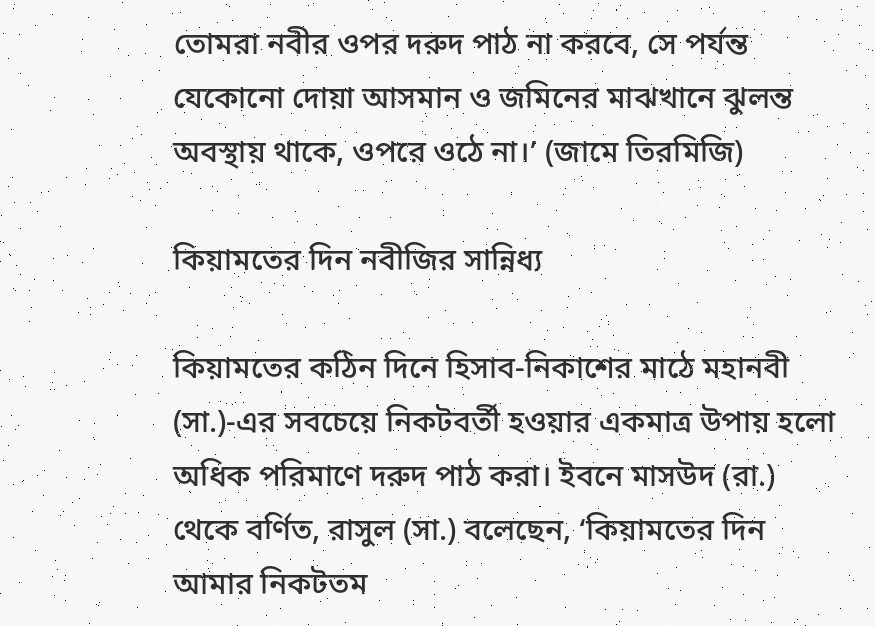তোমরা নবীর ওপর দরুদ পাঠ না করবে, সে পর্যন্ত যেকোনো দোয়া আসমান ও জমিনের মাঝখানে ঝুলন্ত অবস্থায় থাকে, ওপরে ওঠে না।’ (জামে তিরমিজি)

কিয়ামতের দিন নবীজির সান্নিধ্য

কিয়ামতের কঠিন দিনে হিসাব-নিকাশের মাঠে মহানবী (সা.)-এর সবচেয়ে নিকটবর্তী হওয়ার একমাত্র উপায় হলো অধিক পরিমাণে দরুদ পাঠ করা। ইবনে মাসউদ (রা.) থেকে বর্ণিত, রাসুল (সা.) বলেছেন, ‘কিয়ামতের দিন আমার নিকটতম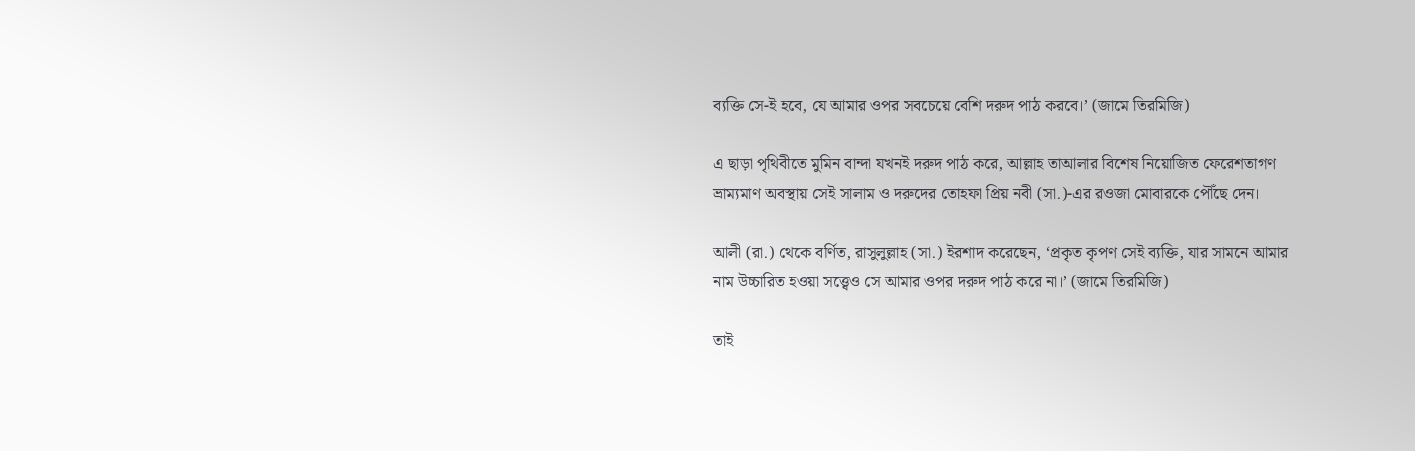ব্যক্তি সে-ই হবে, যে আমার ওপর সবচেয়ে বেশি দরুদ পাঠ করবে।’ (জামে তিরমিজি)

এ ছাড়া পৃথিবীতে মুমিন বান্দা যখনই দরুদ পাঠ করে, আল্লাহ তাআলার বিশেষ নিয়োজিত ফেরেশতাগণ ভ্রাম্যমাণ অবস্থায় সেই সালাম ও দরুদের তোহফা প্রিয় নবী (সা.)-এর রওজা মোবারকে পৌঁছে দেন।

আলী (রা.) থেকে বর্ণিত, রাসুলুল্লাহ (সা.) ইরশাদ করেছেন, ‘প্রকৃত কৃপণ সেই ব্যক্তি, যার সামনে আমার নাম উচ্চারিত হওয়া সত্ত্বেও সে আমার ওপর দরুদ পাঠ করে না।’ (জামে তিরমিজি)

তাই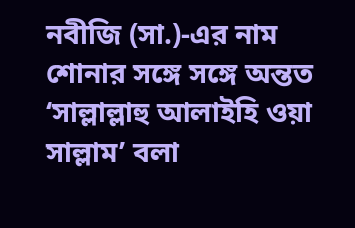নবীজি (সা.)-এর নাম শোনার সঙ্গে সঙ্গে অন্তত ‘সাল্লাল্লাহু আলাইহি ওয়া সাল্লাম’ বলা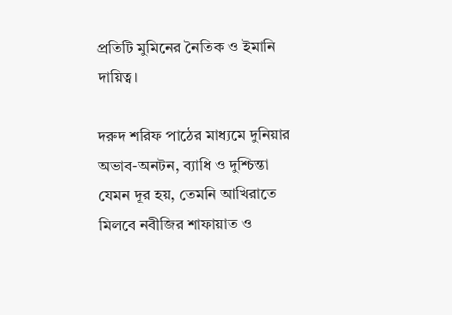প্রতিটি মুমিনের নৈতিক ও ইমানি দায়িত্ব।

দরুদ শরিফ পাঠের মাধ্যমে দুনিয়ার অভাব-অনটন, ব্যাধি ও দুশ্চিন্তা যেমন দূর হয়, তেমনি আখিরাতে মিলবে নবীজির শাফায়াত ও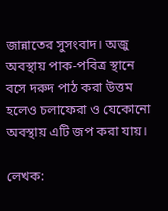জান্নাতের সুসংবাদ। অজু অবস্থায় পাক-পবিত্র স্থানে বসে দরুদ পাঠ করা উত্তম হলেও চলাফেরা ও যেকোনো অবস্থায় এটি জপ করা যায়।

লেখক: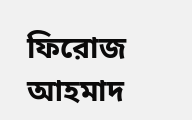ফিরোজ আহমাদ